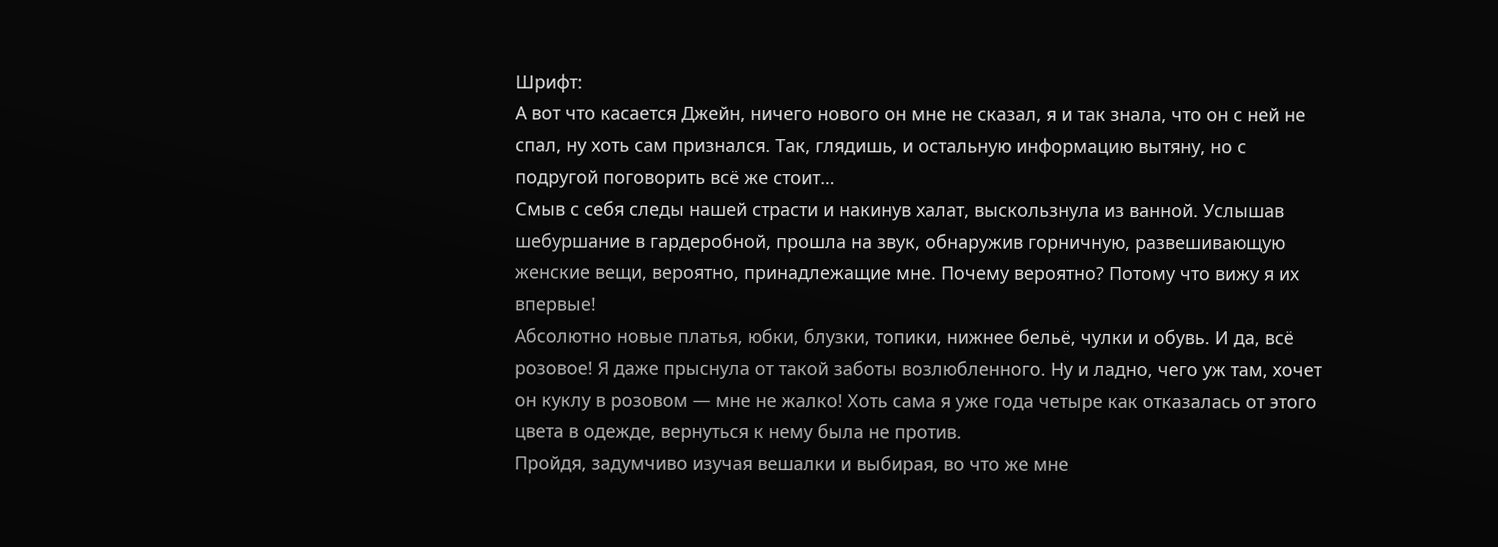Шрифт:
А вот что касается Джейн, ничего нового он мне не сказал, я и так знала, что он с ней не спал, ну хоть сам признался. Так, глядишь, и остальную информацию вытяну, но с подругой поговорить всё же стоит…
Смыв с себя следы нашей страсти и накинув халат, выскользнула из ванной. Услышав шебуршание в гардеробной, прошла на звук, обнаружив горничную, развешивающую женские вещи, вероятно, принадлежащие мне. Почему вероятно? Потому что вижу я их впервые!
Абсолютно новые платья, юбки, блузки, топики, нижнее бельё, чулки и обувь. И да, всё розовое! Я даже прыснула от такой заботы возлюбленного. Ну и ладно, чего уж там, хочет он куклу в розовом — мне не жалко! Хоть сама я уже года четыре как отказалась от этого цвета в одежде, вернуться к нему была не против.
Пройдя, задумчиво изучая вешалки и выбирая, во что же мне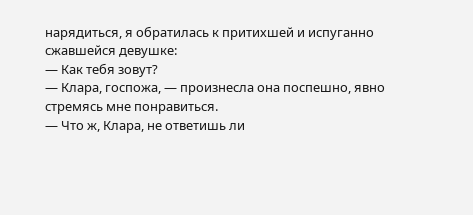нарядиться, я обратилась к притихшей и испуганно сжавшейся девушке:
— Как тебя зовут?
— Клара, госпожа, — произнесла она поспешно, явно стремясь мне понравиться.
— Что ж, Клара, не ответишь ли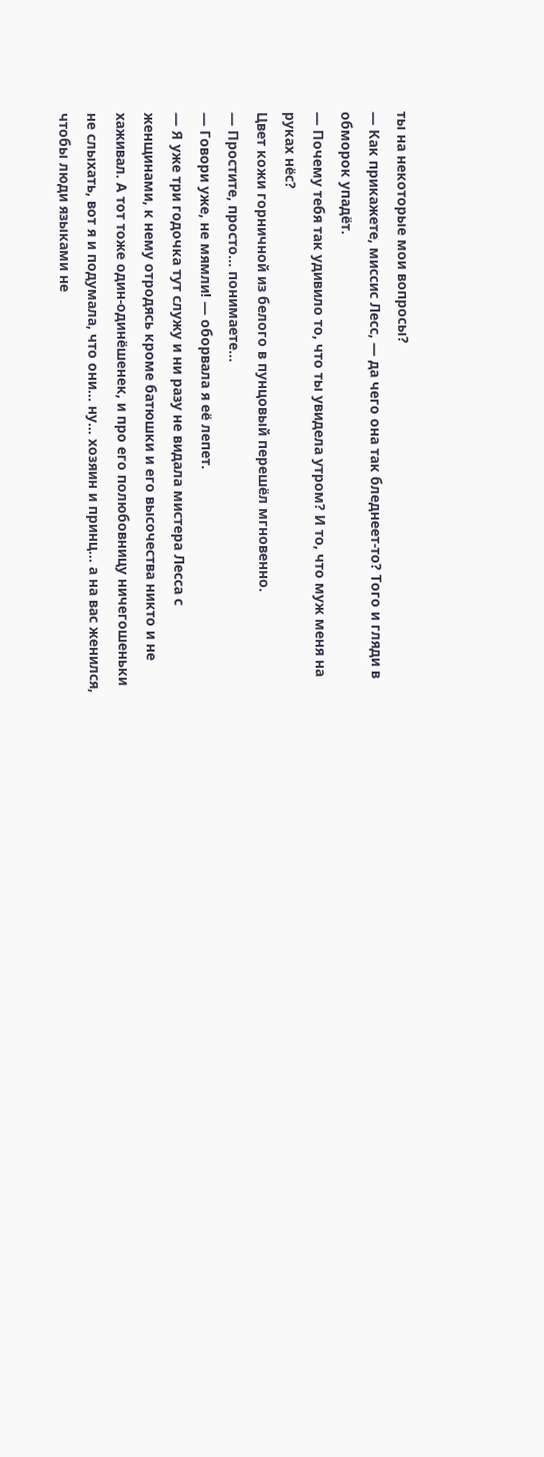ты на некоторые мои вопросы?
— Как прикажете, миссис Лесс, — да чего она так бледнеет-то? Того и гляди в обморок упадёт.
— Почему тебя так удивило то, что ты увидела утром? И то, что муж меня на руках нёс?
Цвет кожи горничной из белого в пунцовый перешёл мгновенно.
— Простите, просто… понимаете…
— Говори уже, не мямли! — оборвала я её лепет.
— Я уже три годочка тут служу и ни разу не видала мистера Лесса с женщинами, к нему отродясь кроме батюшки и его высочества никто и не хаживал. А тот тоже один-одинёшенек, и про его полюбовницу ничегошеньки не слыхать, вот я и подумала, что они… ну… хозяин и принц… а на вас женился, чтобы люди языками не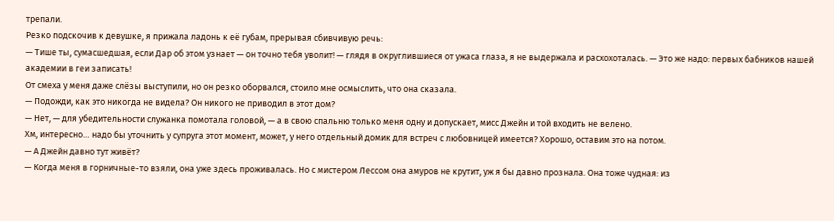трепали.
Резко подскочив к девушке, я прижала ладонь к её губам, прерывая сбивчивую речь:
— Тише ты, сумасшедшая, если Дар об этом узнает — он точно тебя уволит! — глядя в округлившиеся от ужаса глаза, я не выдержала и расхохоталась. — Это же надо: первых бабников нашей академии в геи записать!
От смеха у меня даже слёзы выступили, но он резко оборвался, стоило мне осмыслить, что она сказала.
— Подожди, как это никогда не видела? Он никого не приводил в этот дом?
— Нет, — для убедительности служанка помотала головой, — а в свою спальню только меня одну и допускает, мисс Джейн и той входить не велено.
Хм, интересно… надо бы уточнить у супруга этот момент, может, у него отдельный домик для встреч с любовницей имеется? Хорошо, оставим это на потом.
— А Джейн давно тут живёт?
— Когда меня в горничные-то взяли, она уже здесь проживалась. Но с мистером Лессом она амуров не крутит, уж я бы давно прознала. Она тоже чудная: из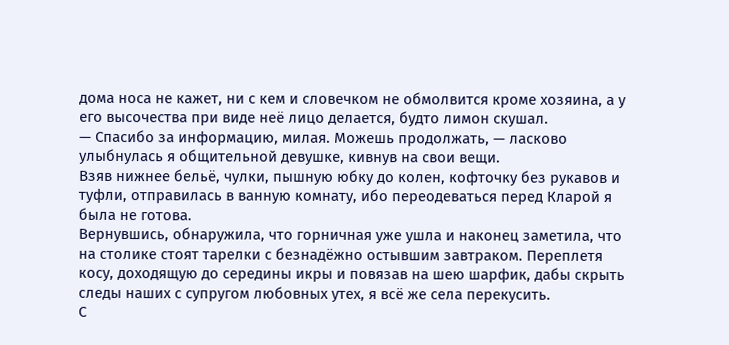дома носа не кажет, ни с кем и словечком не обмолвится кроме хозяина, а у его высочества при виде неё лицо делается, будто лимон скушал.
— Спасибо за информацию, милая. Можешь продолжать, — ласково улыбнулась я общительной девушке, кивнув на свои вещи.
Взяв нижнее бельё, чулки, пышную юбку до колен, кофточку без рукавов и туфли, отправилась в ванную комнату, ибо переодеваться перед Кларой я была не готова.
Вернувшись, обнаружила, что горничная уже ушла и наконец заметила, что на столике стоят тарелки с безнадёжно остывшим завтраком. Переплетя косу, доходящую до середины икры и повязав на шею шарфик, дабы скрыть следы наших с супругом любовных утех, я всё же села перекусить.
С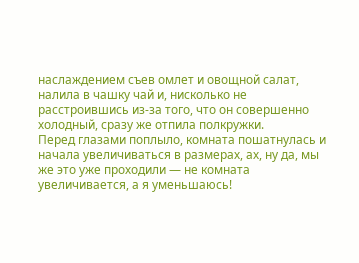наслаждением съев омлет и овощной салат, налила в чашку чай и, нисколько не расстроившись из-за того, что он совершенно холодный, сразу же отпила полкружки.
Перед глазами поплыло, комната пошатнулась и начала увеличиваться в размерах, ах, ну да, мы же это уже проходили — не комната увеличивается, а я уменьшаюсь!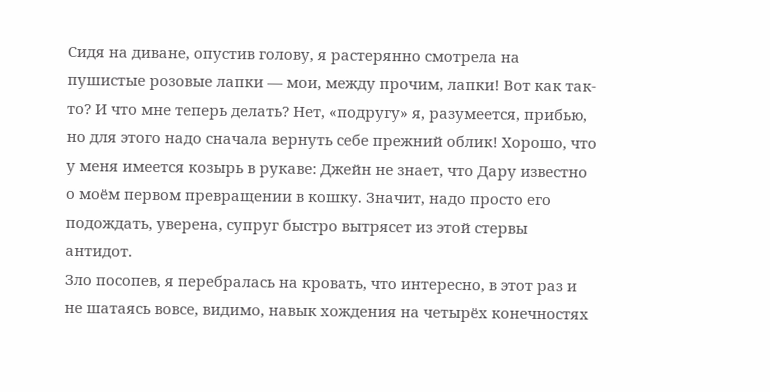Сидя на диване, опустив голову, я растерянно смотрела на пушистые розовые лапки — мои, между прочим, лапки! Вот как так-то? И что мне теперь делать? Нет, «подругу» я, разумеется, прибью, но для этого надо сначала вернуть себе прежний облик! Хорошо, что у меня имеется козырь в рукаве: Джейн не знает, что Дару известно о моём первом превращении в кошку. Значит, надо просто его подождать, уверена, супруг быстро вытрясет из этой стервы антидот.
Зло посопев, я перебралась на кровать, что интересно, в этот раз и не шатаясь вовсе, видимо, навык хождения на четырёх конечностях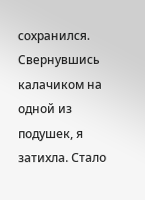сохранился. Свернувшись калачиком на одной из подушек, я затихла. Стало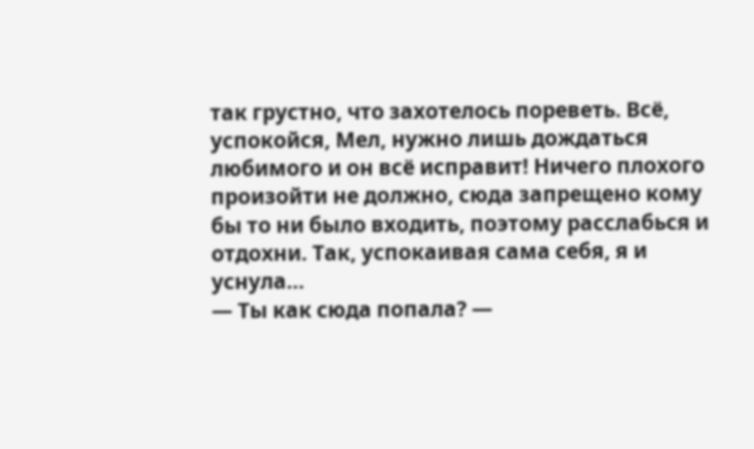так грустно, что захотелось пореветь. Всё, успокойся, Мел, нужно лишь дождаться любимого и он всё исправит! Ничего плохого произойти не должно, сюда запрещено кому бы то ни было входить, поэтому расслабься и отдохни. Так, успокаивая сама себя, я и уснула…
— Ты как сюда попала? —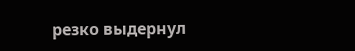резко выдернул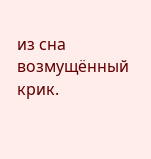из сна возмущённый крик.